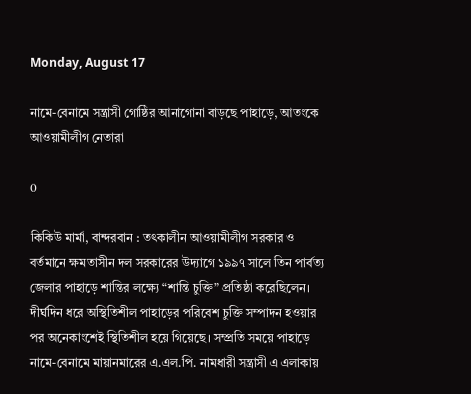Monday, August 17

নামে-বেনামে সন্ত্রাসী গোষ্ঠির আনাগোনা বাড়ছে পাহাড়ে, আতংকে আওয়ামীলীগ নেতারা

0

কিকিউ মার্মা, বান্দরবান : তৎকালীন আওয়ামীলীগ সরকার ও বর্তমানে ক্ষমতাসীন দল সরকারের উদ্যাগে ১৯৯৭ সালে তিন পার্বত্য জেলার পাহাড়ে শান্তির লক্ষ্যে “শান্তি চুক্তি” প্রতিষ্ঠা করেছিলেন। দীর্ঘদিন ধরে অস্থিতিশীল পাহাড়ের পরিবেশ চুক্তি সম্পাদন হওয়ার পর অনেকাংশেই স্থিতিশীল হয়ে গিয়েছে। সম্প্রতি সময়ে পাহাড়ে নামে-বেনামে মায়ানমারের এ.এল.পি. নামধারী সন্ত্রাসী এ এলাকায়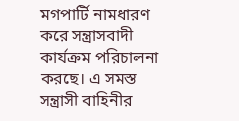মগপার্টি নামধারণ করে সন্ত্রাসবাদী কার্যক্রম পরিচালনা করছে। এ সমস্ত সন্ত্রাসী বাহিনীর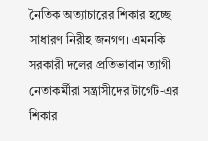নৈতিক অত্যাচারের শিকার হচ্ছে সাধারণ নিরীহ জনগণ। এমনকি সরকারী দলের প্রতিভাবান ত্যাগী নেতাকর্মীরা সন্ত্রাসীদের টার্গেট-এর শিকার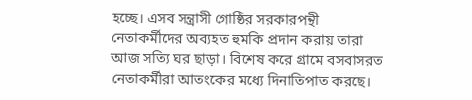হচ্ছে। এসব সন্ত্রাসী গোষ্ঠির সরকারপন্থী নেতাকর্মীদের অব্যহত হুমকি প্রদান করায় তারা আজ সত্যি ঘর ছাড়া। বিশেষ করে গ্রামে বসবাসরত নেতাকর্মীরা আতংকের মধ্যে দিনাতিপাত করছে।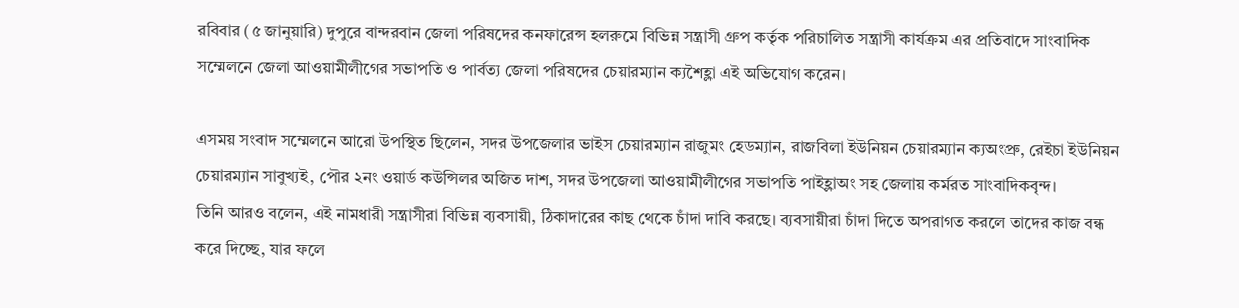রবিবার (৫ জানুয়ারি) দুপুরে বান্দরবান জেলা পরিষদের কনফারেন্স হলরুমে বিভিন্ন সন্ত্রাসী গ্রুপ কর্তৃক পরিচালিত সন্ত্রাসী কার্যক্রম এর প্রতিবাদে সাংবাদিক সম্মেলনে জেলা আওয়ামীলীগের সভাপতি ও পার্বত্য জেলা পরিষদের চেয়ারম্যান ক্যশৈহ্লা এই অভিযোগ করেন।

এসময় সংবাদ সম্মেলনে আরো উপস্থিত ছিলেন, সদর উপজেলার ভাইস চেয়ারম্যান রাজুমং হেডম্যান, রাজবিলা ইউনিয়ন চেয়ারম্যান ক্যঅংপ্রু, রেইচা ইউনিয়ন চেয়ারম্যান সাবুখ্যই, পৌর ২নং ওয়ার্ড কউন্সিলর অজিত দাশ, সদর উপজেলা আওয়ামীলীগের সভাপতি পাইহ্লাঅং সহ জেলায় কর্মরত সাংবাদিকবৃন্দ।
তিনি আরও বলেন, এই নামধারী সন্ত্রাসীরা বিভিন্ন ব্যবসায়ী, ঠিকাদারের কাছ থেকে চাঁদা দাবি করছে। ব্যবসায়ীরা চাঁদা দিতে অপরাগত করলে তাদের কাজ বন্ধ করে দিচ্ছে, যার ফলে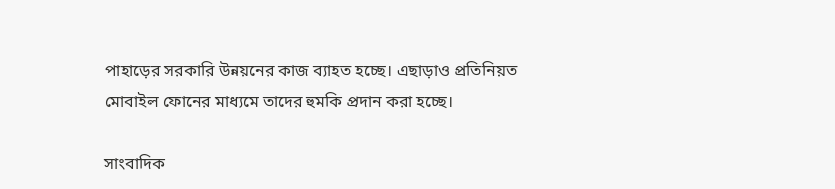পাহাড়ের সরকারি উন্নয়নের কাজ ব্যাহত হচ্ছে। এছাড়াও প্রতিনিয়ত মোবাইল ফোনের মাধ্যমে তাদের হুমকি প্রদান করা হচ্ছে।

সাংবাদিক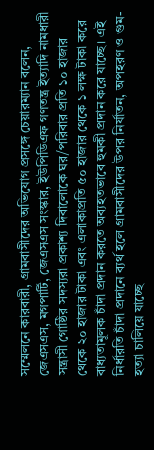সম্মেলনে কারবারী, গ্রামবাসীদের অভিযোগ প্রসঙ্গে চেয়ারম্যান বলেন, জেএসএস, মগপার্টি, জেএসএস সংস্কার, ইউপিডিএফ গণতন্ত্র ইত্যাদি নামধারী সন্ত্রাসী গোষ্ঠির সদস্যরা প্রকাশ্য দিবালোকে ঘর/পরিবার প্রতি ১০ হাজার থেকে ২০ হাজার টাকা এবং এলাকাপ্রতি ৫০ হাজার থেকে ১ লক্ষ টাকা করে বাধ্যতামূলক চাঁদা প্রদান করতে অব্যহতভাবে হুমকী প্রদান করে যাচ্ছে। এই নির্ধারতি চাঁদা প্রদানে ব্যর্থ হলে গ্রামবাসীদের উপর নির্যাতন, অপহরণ ও গুম-হত্যা চালিয়ে যাচ্ছে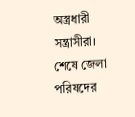অস্ত্রধারী সন্ত্রাসীরা।
শেষে জেলা পরিষদের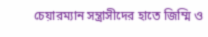চেয়ারম্যান সন্ত্রাসীদের হাতে জিম্মি ও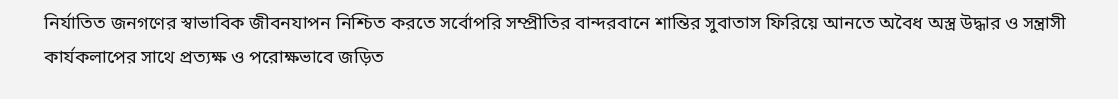নির্যাতিত জনগণের স্বাভাবিক জীবনযাপন নিশ্চিত করতে সর্বোপরি সম্প্রীতির বান্দরবানে শান্তির সুবাতাস ফিরিয়ে আনতে অবৈধ অস্ত্র উদ্ধার ও সন্ত্রাসী কার্যকলাপের সাথে প্রত্যক্ষ ও পরোক্ষভাবে জড়িত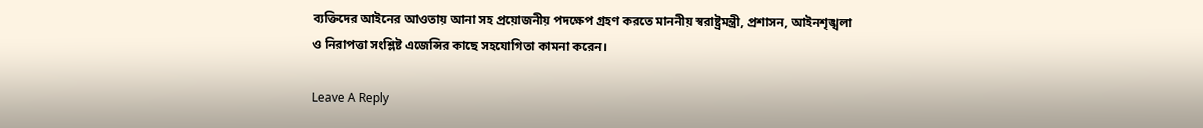ব্যক্তিদের আইনের আওতায় আনা সহ প্রয়োজনীয় পদক্ষেপ গ্রহণ করতে মাননীয় স্বরাষ্ট্রমন্ত্রী, প্রশাসন, আইনশৃঙ্খলা ও নিরাপত্তা সংশ্লিষ্ট এজেন্সির কাছে সহযোগিতা কামনা করেন।

Leave A Reply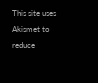This site uses Akismet to reduce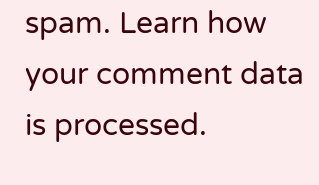spam. Learn how your comment data is processed.